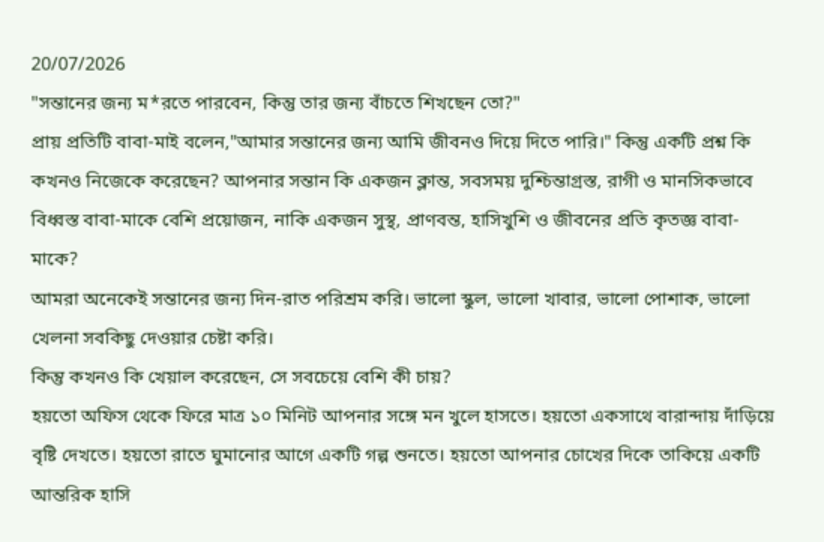20/07/2026
"সন্তানের জন্য ম*রতে পারবেন, কিন্তু তার জন্য বাঁচতে শিখছেন তো?"
প্রায় প্রতিটি বাবা-মাই বলেন,"আমার সন্তানের জন্য আমি জীবনও দিয়ে দিতে পারি।" কিন্তু একটি প্রশ্ন কি কখনও নিজেকে করেছেন? আপনার সন্তান কি একজন ক্লান্ত, সবসময় দুশ্চিন্তাগ্রস্ত, রাগী ও মানসিকভাবে বিধ্বস্ত বাবা-মাকে বেশি প্রয়োজন, নাকি একজন সুস্থ, প্রাণবন্ত, হাসিখুশি ও জীবনের প্রতি কৃতজ্ঞ বাবা-মাকে?
আমরা অনেকেই সন্তানের জন্য দিন-রাত পরিশ্রম করি। ভালো স্কুল, ভালো খাবার, ভালো পোশাক, ভালো খেলনা সবকিছু দেওয়ার চেষ্টা করি।
কিন্তু কখনও কি খেয়াল করেছেন, সে সবচেয়ে বেশি কী চায়?
হয়তো অফিস থেকে ফিরে মাত্র ১০ মিনিট আপনার সঙ্গে মন খুলে হাসতে। হয়তো একসাথে বারান্দায় দাঁড়িয়ে বৃষ্টি দেখতে। হয়তো রাতে ঘুমানোর আগে একটি গল্প শুনতে। হয়তো আপনার চোখের দিকে তাকিয়ে একটি আন্তরিক হাসি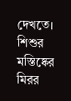দেখতে।
শিশুর মস্তিষ্কের মিরর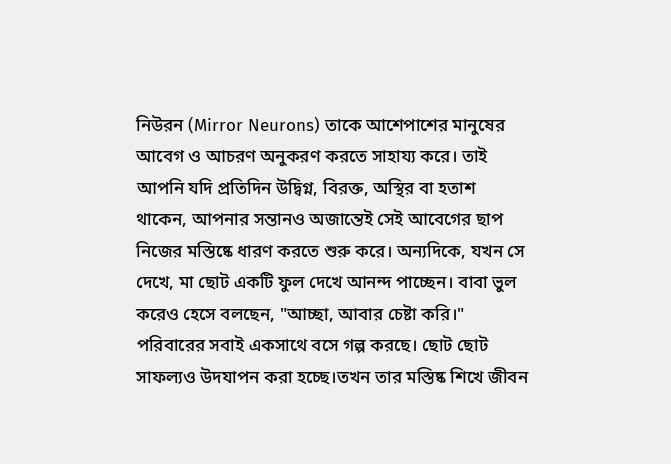নিউরন (Mirror Neurons) তাকে আশেপাশের মানুষের আবেগ ও আচরণ অনুকরণ করতে সাহায্য করে। তাই আপনি যদি প্রতিদিন উদ্বিগ্ন, বিরক্ত, অস্থির বা হতাশ থাকেন, আপনার সন্তানও অজান্তেই সেই আবেগের ছাপ নিজের মস্তিষ্কে ধারণ করতে শুরু করে। অন্যদিকে, যখন সে দেখে, মা ছোট একটি ফুল দেখে আনন্দ পাচ্ছেন। বাবা ভুল করেও হেসে বলছেন, "আচ্ছা, আবার চেষ্টা করি।" পরিবারের সবাই একসাথে বসে গল্প করছে। ছোট ছোট সাফল্যও উদযাপন করা হচ্ছে।তখন তার মস্তিষ্ক শিখে জীবন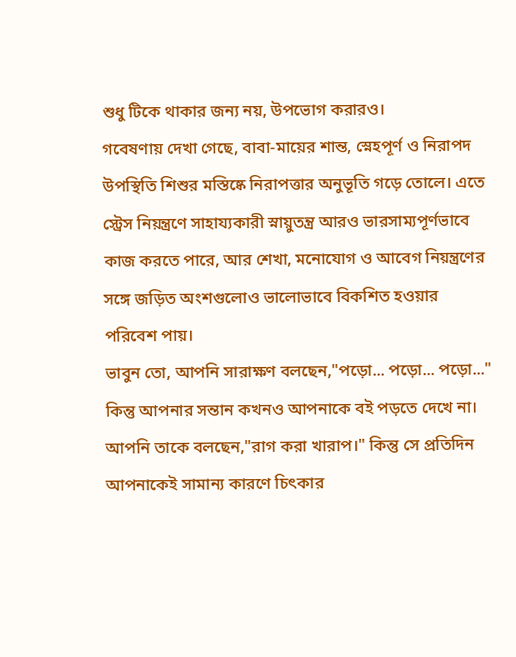শুধু টিকে থাকার জন্য নয়, উপভোগ করারও।
গবেষণায় দেখা গেছে, বাবা-মায়ের শান্ত, স্নেহপূর্ণ ও নিরাপদ উপস্থিতি শিশুর মস্তিষ্কে নিরাপত্তার অনুভূতি গড়ে তোলে। এতে স্ট্রেস নিয়ন্ত্রণে সাহায্যকারী স্নায়ুতন্ত্র আরও ভারসাম্যপূর্ণভাবে কাজ করতে পারে, আর শেখা, মনোযোগ ও আবেগ নিয়ন্ত্রণের সঙ্গে জড়িত অংশগুলোও ভালোভাবে বিকশিত হওয়ার পরিবেশ পায়।
ভাবুন তো, আপনি সারাক্ষণ বলছেন,"পড়ো... পড়ো... পড়ো..." কিন্তু আপনার সন্তান কখনও আপনাকে বই পড়তে দেখে না। আপনি তাকে বলছেন,"রাগ করা খারাপ।" কিন্তু সে প্রতিদিন আপনাকেই সামান্য কারণে চিৎকার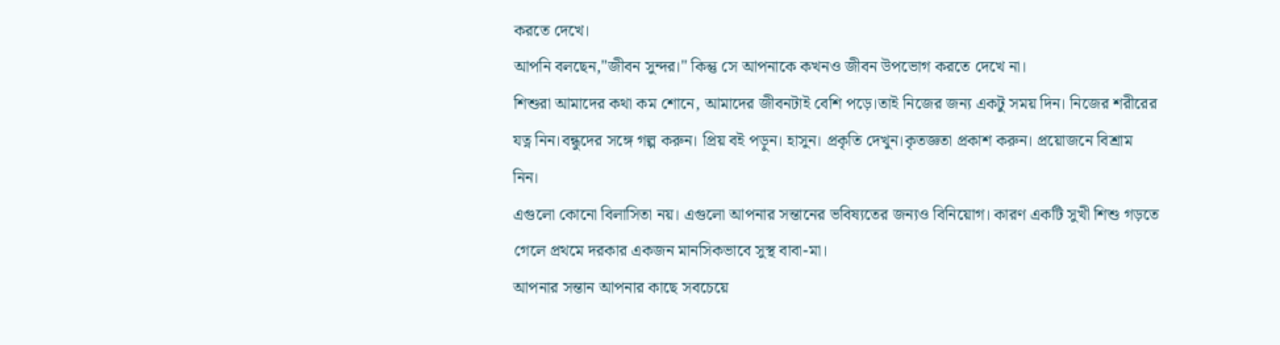করতে দেখে।
আপনি বলছেন,"জীবন সুন্দর।" কিন্তু সে আপনাকে কখনও জীবন উপভোগ করতে দেখে না।
শিশুরা আমাদের কথা কম শোনে, আমাদের জীবনটাই বেশি পড়ে।তাই নিজের জন্য একটু সময় দিন। নিজের শরীরের যত্ন নিন।বন্ধুদের সঙ্গে গল্প করুন। প্রিয় বই পড়ুন। হাসুন। প্রকৃতি দেখুন।কৃতজ্ঞতা প্রকাশ করুন। প্রয়োজনে বিশ্রাম নিন।
এগুলো কোনো বিলাসিতা নয়। এগুলো আপনার সন্তানের ভবিষ্যতের জন্যও বিনিয়োগ। কারণ একটি সুখী শিশু গড়তে গেলে প্রথমে দরকার একজন মানসিকভাবে সুস্থ বাবা-মা।
আপনার সন্তান আপনার কাছে সবচেয়ে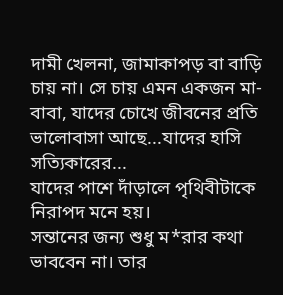দামী খেলনা, জামাকাপড় বা বাড়ি চায় না। সে চায় এমন একজন মা-বাবা, যাদের চোখে জীবনের প্রতি ভালোবাসা আছে...যাদের হাসি সত্যিকারের...
যাদের পাশে দাঁড়ালে পৃথিবীটাকে নিরাপদ মনে হয়।
সন্তানের জন্য শুধু ম*রার কথা ভাববেন না। তার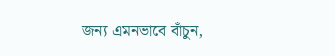জন্য এমনভাবে বাঁচুন,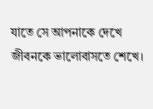যাতে সে আপনাকে দেখে জীবনকে ভালোবাসতে শেখে।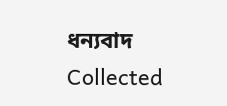ধন্যবাদ
Collected